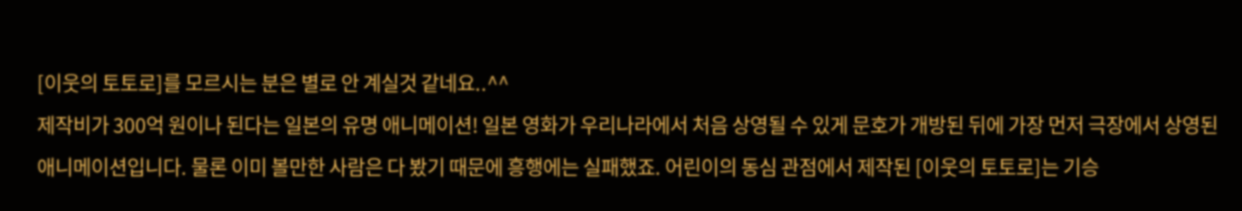[이웃의 토토로]를 모르시는 분은 별로 안 계실것 같네요..^^
제작비가 300억 원이나 된다는 일본의 유명 애니메이션! 일본 영화가 우리나라에서 처음 상영될 수 있게 문호가 개방된 뒤에 가장 먼저 극장에서 상영된 애니메이션입니다. 물론 이미 볼만한 사람은 다 봤기 때문에 흥행에는 실패했죠. 어린이의 동심 관점에서 제작된 [이웃의 토토로]는 기승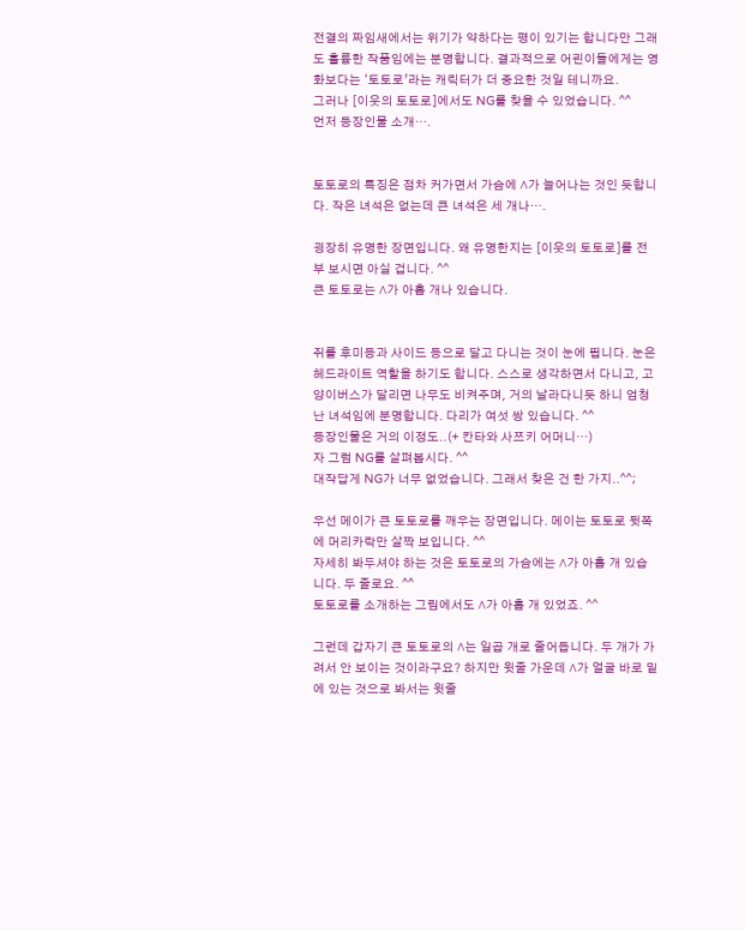전결의 짜임새에서는 위기가 약하다는 평이 있기는 합니다만 그래도 훌륭한 작품임에는 분명합니다. 결과적으로 어린이들에게는 영화보다는 ‘토토로’라는 캐릭터가 더 중요한 것일 테니까요.
그러나 [이웃의 토토로]에서도 NG를 찾을 수 있었습니다. ^^
먼저 등장인물 소개….


토토로의 특징은 점차 커가면서 가슴에 ∧가 늘어나는 것인 듯합니다. 작은 녀석은 없는데 큰 녀석은 세 개나….

굉장히 유명한 장면입니다. 왜 유명한지는 [이웃의 토토로]를 전부 보시면 아실 겁니다. ^^
큰 토토로는 ∧가 아홉 개나 있습니다.


쥐를 후미등과 사이드 등으로 달고 다니는 것이 눈에 띕니다. 눈은 헤드라이트 역할을 하기도 합니다. 스스로 생각하면서 다니고, 고양이버스가 달리면 나무도 비켜주며, 거의 날라다니듯 하니 엄청난 녀석임에 분명합니다. 다리가 여섯 쌍 있습니다. ^^
등장인물은 거의 이정도..(+ 칸타와 사쯔키 어머니…)
자 그럼 NG를 살펴봅시다. ^^
대작답게 NG가 너무 없었습니다. 그래서 찾은 건 한 가지..^^;

우선 메이가 큰 토토로를 깨우는 장면입니다. 메이는 토토로 뒷쪽에 머리카락만 살짝 보입니다. ^^
자세히 봐두셔야 하는 것은 토토로의 가슴에는 ∧가 아홉 개 있습니다. 두 줄로요. ^^
토토로를 소개하는 그림에서도 ∧가 아홉 개 있었죠. ^^

그런데 갑자기 큰 토토로의 ∧는 일곱 개로 줄어듭니다. 두 개가 가려서 안 보이는 것이라구요? 하지만 윗줄 가운데 ∧가 얼굴 바로 밑에 있는 것으로 봐서는 윗줄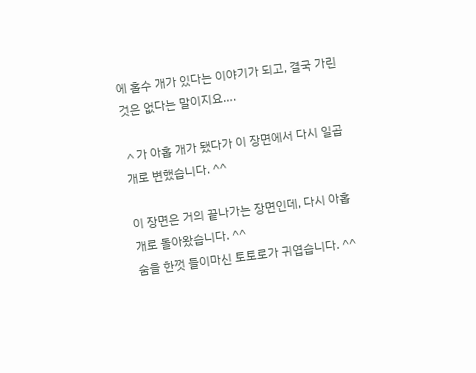에 홀수 개가 있다는 이야기가 되고, 결국 가린 것은 없다는 말이지요….

∧가 아홉 개가 됐다가 이 장면에서 다시 일곱 개로 변했습니다. ^^

이 장면은 거의 끝나가는 장면인데, 다시 아홉 개로 돌아왔습니다. ^^
숨을 한껏 들이마신 토토로가 귀엽습니다. ^^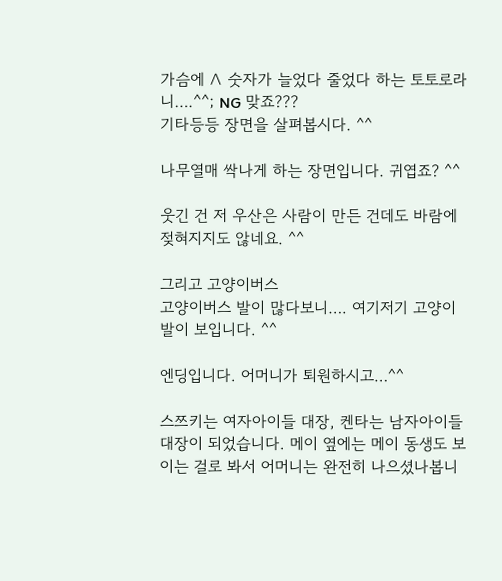가슴에 ∧ 숫자가 늘었다 줄었다 하는 토토로라니….^^; NG 맞죠???
기타등등 장면을 살펴봅시다. ^^

나무열매 싹나게 하는 장면입니다. 귀엽죠? ^^

웃긴 건 저 우산은 사람이 만든 건데도 바람에 젖혀지지도 않네요. ^^

그리고 고양이버스
고양이버스 발이 많다보니…. 여기저기 고양이 발이 보입니다. ^^

엔딩입니다. 어머니가 퇴원하시고…^^

스쯔키는 여자아이들 대장, 켄타는 남자아이들 대장이 되었습니다. 메이 옆에는 메이 동생도 보이는 걸로 봐서 어머니는 완전히 나으셨나봅니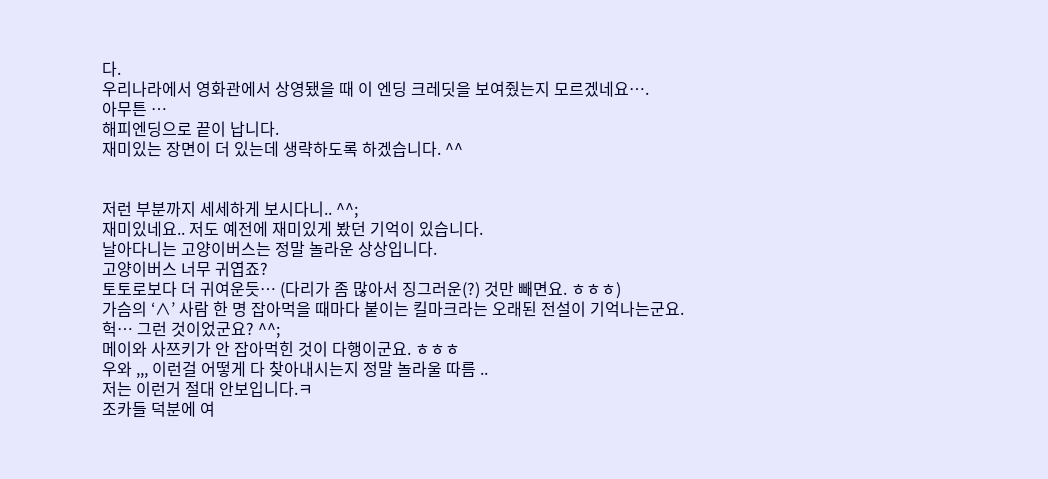다.
우리나라에서 영화관에서 상영됐을 때 이 엔딩 크레딧을 보여줬는지 모르겠네요….
아무튼 …
해피엔딩으로 끝이 납니다.
재미있는 장면이 더 있는데 생략하도록 하겠습니다. ^^


저런 부분까지 세세하게 보시다니.. ^^;
재미있네요.. 저도 예전에 재미있게 봤던 기억이 있습니다.
날아다니는 고양이버스는 정말 놀라운 상상입니다.
고양이버스 너무 귀엽죠?
토토로보다 더 귀여운듯… (다리가 좀 많아서 징그러운(?) 것만 빼면요. ㅎㅎㅎ)
가슴의 ‘∧’ 사람 한 명 잡아먹을 때마다 붙이는 킬마크라는 오래된 전설이 기억나는군요.
헉… 그런 것이었군요? ^^;
메이와 사쯔키가 안 잡아먹힌 것이 다행이군요. ㅎㅎㅎ
우와 ,,, 이런걸 어떻게 다 찾아내시는지 정말 놀라울 따름 ..
저는 이런거 절대 안보입니다.ㅋ
조카들 덕분에 여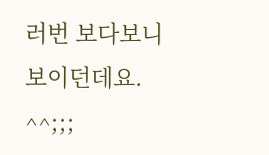러번 보다보니 보이던데요. ^^;;;